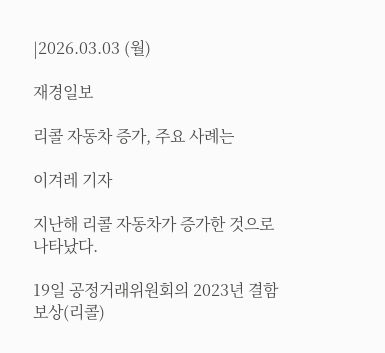|2026.03.03 (월)

재경일보

리콜 자동차 증가, 주요 사례는

이겨레 기자

지난해 리콜 자동차가 증가한 것으로 나타났다.

19일 공정거래위원회의 2023년 결함 보상(리콜)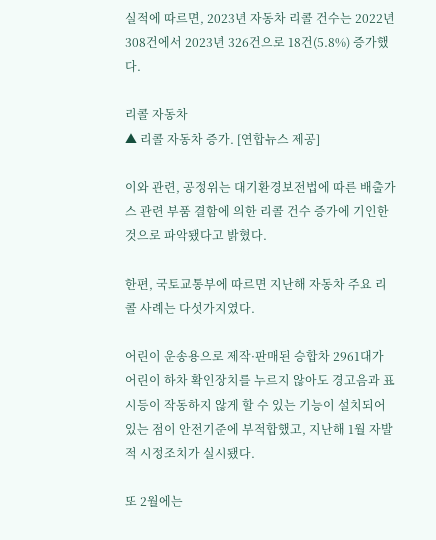실적에 따르면, 2023년 자동차 리콜 건수는 2022년 308건에서 2023년 326건으로 18건(5.8%) 증가했다.

리콜 자동차
▲ 리콜 자동차 증가. [연합뉴스 제공]

이와 관련, 공정위는 대기환경보전법에 따른 배출가스 관련 부품 결함에 의한 리콜 건수 증가에 기인한 것으로 파악됐다고 밝혔다.

한편, 국토교통부에 따르면 지난해 자동차 주요 리콜 사례는 다섯가지였다.

어린이 운송용으로 제작·판매된 승합차 2961대가 어린이 하차 확인장치를 누르지 않아도 경고음과 표시등이 작동하지 않게 할 수 있는 기능이 설치되어 있는 점이 안전기준에 부적합했고, 지난해 1월 자발적 시정조치가 실시됐다.

또 2월에는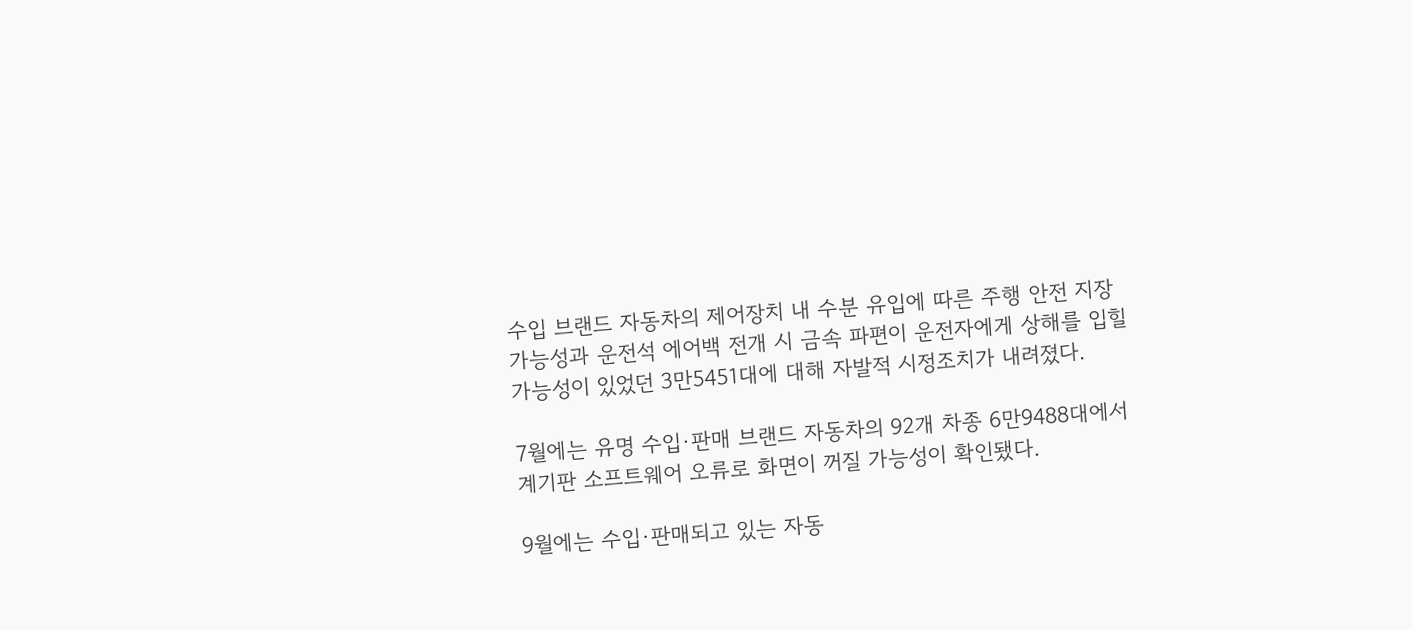수입 브랜드 자동차의 제어장치 내 수분 유입에 따른 주행 안전 지장 가능성과 운전석 에어백 전개 시 금속 파편이 운전자에게 상해를 입힐 가능성이 있었던 3만5451대에 대해 자발적 시정조치가 내려졌다.

7월에는 유명 수입∙판매 브랜드 자동차의 92개 차종 6만9488대에서 계기판 소프트웨어 오류로 화면이 꺼질 가능성이 확인됐다.

9월에는 수입∙판매되고 있는 자동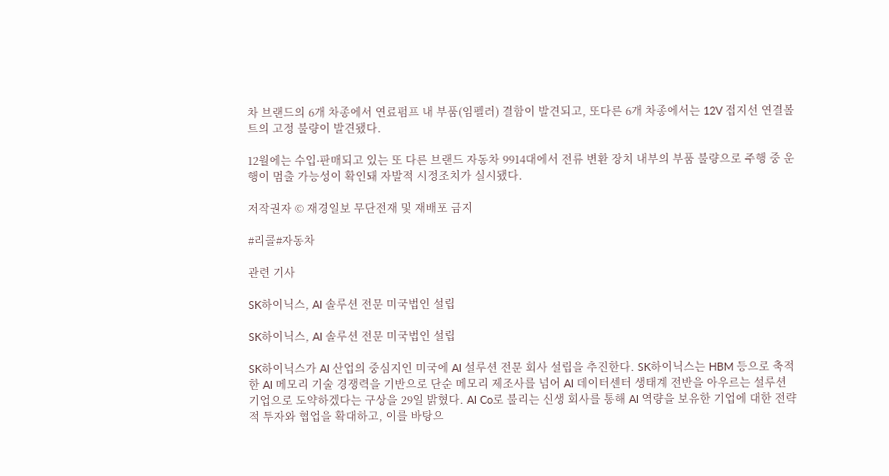차 브랜드의 6개 차종에서 연료펌프 내 부품(임펠러) 결함이 발견되고, 또다른 6개 차종에서는 12V 접지선 연결볼트의 고정 불량이 발견됐다.

12월에는 수입∙판매되고 있는 또 다른 브랜드 자동차 9914대에서 전류 변환 장치 내부의 부품 불량으로 주행 중 운행이 멈출 가능성이 확인돼 자발적 시정조치가 실시됐다.

저작권자 © 재경일보 무단전재 및 재배포 금지

#리콜#자동차

관련 기사

SK하이닉스, AI 솔루션 전문 미국법인 설립

SK하이닉스, AI 솔루션 전문 미국법인 설립

SK하이닉스가 AI 산업의 중심지인 미국에 AI 설루션 전문 회사 설립을 추진한다. SK하이닉스는 HBM 등으로 축적한 AI 메모리 기술 경쟁력을 기반으로 단순 메모리 제조사를 넘어 AI 데이터센터 생태계 전반을 아우르는 설루션 기업으로 도약하겠다는 구상을 29일 밝혔다. AI Co로 불리는 신생 회사를 통해 AI 역량을 보유한 기업에 대한 전략적 투자와 협업을 확대하고, 이를 바탕으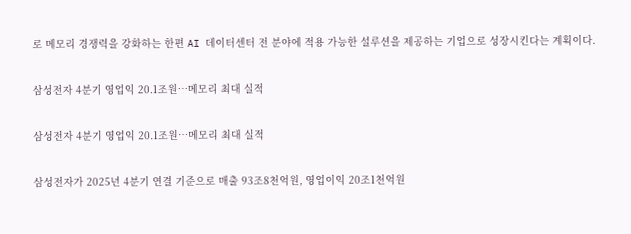로 메모리 경쟁력을 강화하는 한편 AI 데이터센터 전 분야에 적용 가능한 설루션을 제공하는 기업으로 성장시킨다는 계획이다.

삼성전자 4분기 영업익 20.1조원…메모리 최대 실적

삼성전자 4분기 영업익 20.1조원…메모리 최대 실적

삼성전자가 2025년 4분기 연결 기준으로 매출 93조8천억원, 영업이익 20조1천억원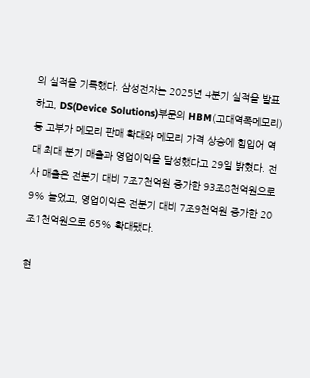의 실적을 기록했다. 삼성전자는 2025년 4분기 실적을 발표하고, DS(Device Solutions)부문의 HBM(고대역폭메모리) 등 고부가 메모리 판매 확대와 메모리 가격 상승에 힘입어 역대 최대 분기 매출과 영업이익을 달성했다고 29일 밝혔다. 전사 매출은 전분기 대비 7조7천억원 증가한 93조8천억원으로 9% 늘었고, 영업이익은 전분기 대비 7조9천억원 증가한 20조1천억원으로 65% 확대됐다.

현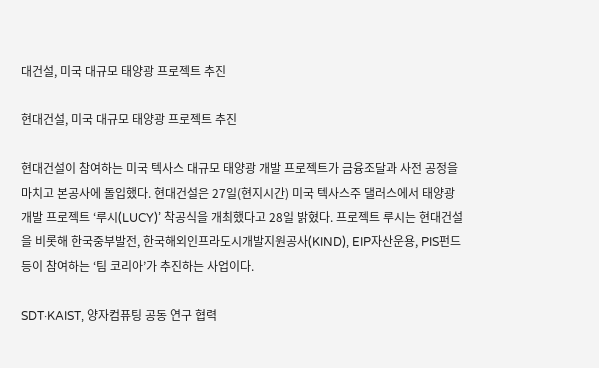대건설, 미국 대규모 태양광 프로젝트 추진

현대건설, 미국 대규모 태양광 프로젝트 추진

현대건설이 참여하는 미국 텍사스 대규모 태양광 개발 프로젝트가 금융조달과 사전 공정을 마치고 본공사에 돌입했다. 현대건설은 27일(현지시간) 미국 텍사스주 댈러스에서 태양광 개발 프로젝트 ‘루시(LUCY)’ 착공식을 개최했다고 28일 밝혔다. 프로젝트 루시는 현대건설을 비롯해 한국중부발전, 한국해외인프라도시개발지원공사(KIND), EIP자산운용, PIS펀드 등이 참여하는 ‘팀 코리아’가 추진하는 사업이다.

SDT·KAIST, 양자컴퓨팅 공동 연구 협력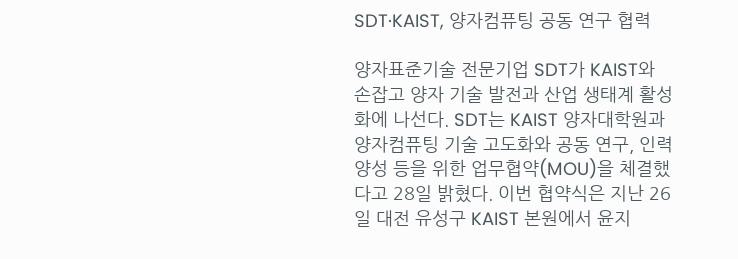SDT·KAIST, 양자컴퓨팅 공동 연구 협력

양자표준기술 전문기업 SDT가 KAIST와 손잡고 양자 기술 발전과 산업 생태계 활성화에 나선다. SDT는 KAIST 양자대학원과 양자컴퓨팅 기술 고도화와 공동 연구, 인력 양성 등을 위한 업무협약(MOU)을 체결했다고 28일 밝혔다. 이번 협약식은 지난 26일 대전 유성구 KAIST 본원에서 윤지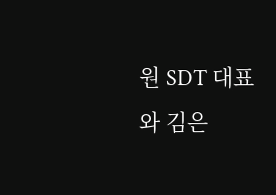원 SDT 대표와 김은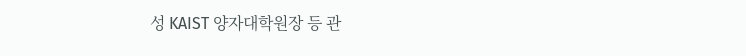성 KAIST 양자대학원장 등 관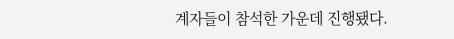계자들이 참석한 가운데 진행됐다.